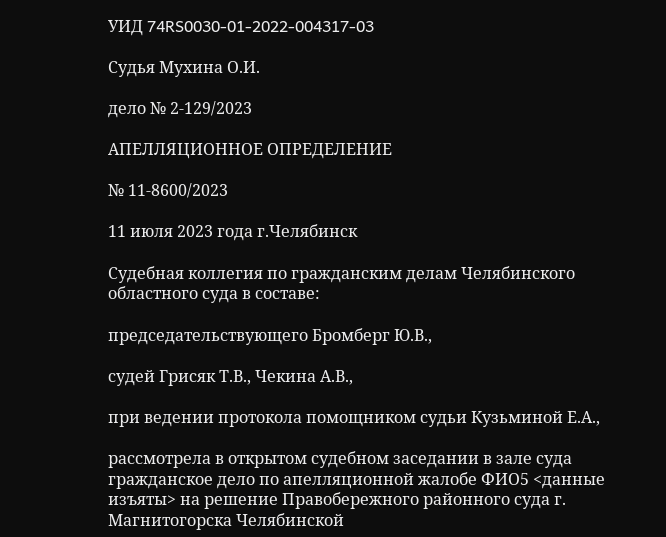УИД 74RS0030-01-2022-004317-03

Судья Мухина О.И.

дело № 2-129/2023

АПЕЛЛЯЦИОННОЕ ОПРЕДЕЛЕНИЕ

№ 11-8600/2023

11 июля 2023 года г.Челябинск

Судебная коллегия по гражданским делам Челябинского областного суда в составе:

председательствующего Бромберг Ю.В.,

судей Грисяк Т.В., Чекина А.В.,

при ведении протокола помощником судьи Кузьминой Е.А.,

рассмотрела в открытом судебном заседании в зале суда гражданское дело по апелляционной жалобе ФИО5 <данные изъяты> на решение Правобережного районного суда г. Магнитогорска Челябинской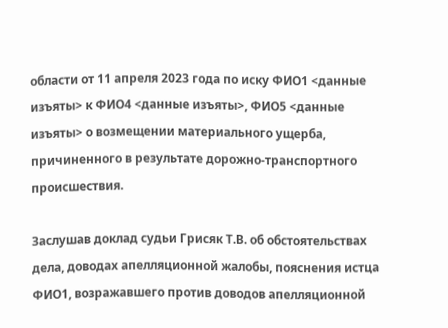области от 11 апреля 2023 года по иску ФИО1 <данные изъяты> к ФИО4 <данные изъяты>, ФИО5 <данные изъяты> о возмещении материального ущерба, причиненного в результате дорожно-транспортного происшествия.

Заслушав доклад судьи Грисяк Т.В. об обстоятельствах дела, доводах апелляционной жалобы, пояснения истца ФИО1, возражавшего против доводов апелляционной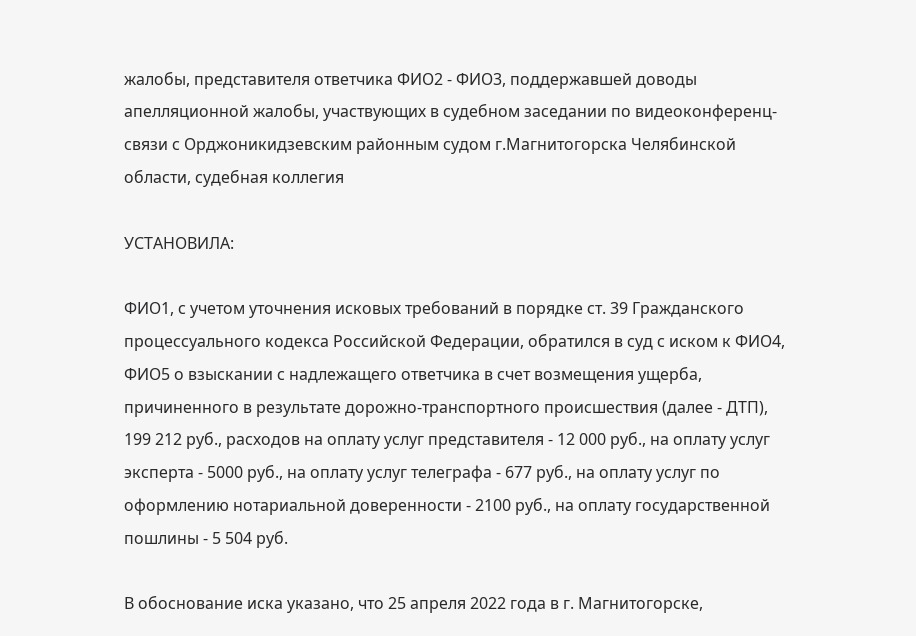жалобы, представителя ответчика ФИО2 - ФИО3, поддержавшей доводы апелляционной жалобы, участвующих в судебном заседании по видеоконференц-связи с Орджоникидзевским районным судом г.Магнитогорска Челябинской области, судебная коллегия

УСТАНОВИЛА:

ФИО1, с учетом уточнения исковых требований в порядке ст. 39 Гражданского процессуального кодекса Российской Федерации, обратился в суд с иском к ФИО4, ФИО5 о взыскании с надлежащего ответчика в счет возмещения ущерба, причиненного в результате дорожно-транспортного происшествия (далее - ДТП), 199 212 руб., расходов на оплату услуг представителя - 12 000 руб., на оплату услуг эксперта - 5000 руб., на оплату услуг телеграфа - 677 руб., на оплату услуг по оформлению нотариальной доверенности - 2100 руб., на оплату государственной пошлины - 5 504 руб.

В обоснование иска указано, что 25 апреля 2022 года в г. Магнитогорске,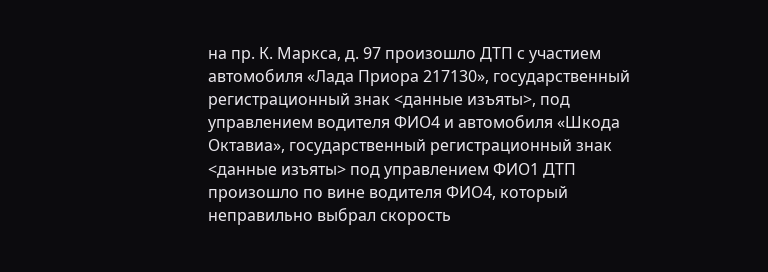на пр. К. Маркса, д. 97 произошло ДТП с участием автомобиля «Лада Приора 217130», государственный регистрационный знак <данные изъяты>, под управлением водителя ФИО4 и автомобиля «Шкода Октавиа», государственный регистрационный знак <данные изъяты> под управлением ФИО1 ДТП произошло по вине водителя ФИО4, который неправильно выбрал скорость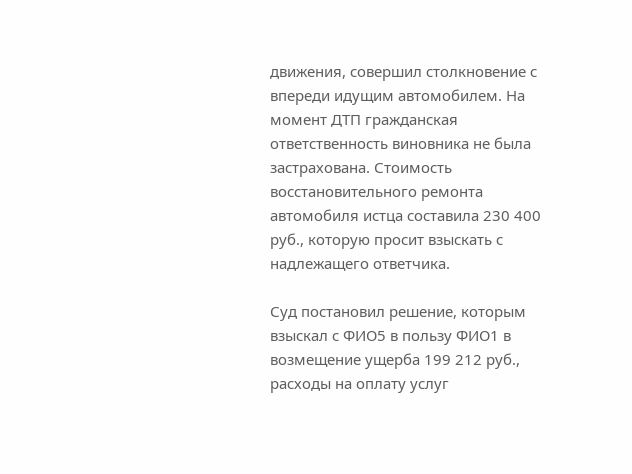движения, совершил столкновение с впереди идущим автомобилем. На момент ДТП гражданская ответственность виновника не была застрахована. Стоимость восстановительного ремонта автомобиля истца составила 230 400 руб., которую просит взыскать с надлежащего ответчика.

Суд постановил решение, которым взыскал с ФИО5 в пользу ФИО1 в возмещение ущерба 199 212 руб., расходы на оплату услуг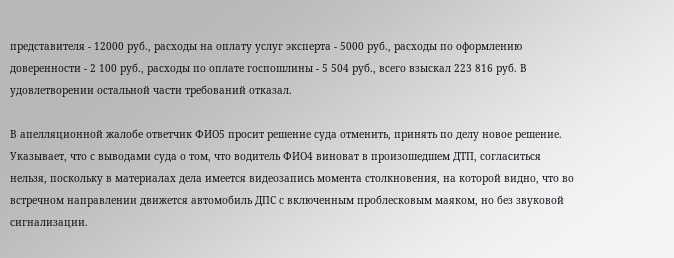представителя - 12000 руб., расходы на оплату услуг эксперта - 5000 руб., расходы по оформлению доверенности - 2 100 руб., расходы по оплате госпошлины - 5 504 руб., всего взыскал 223 816 руб. В удовлетворении остальной части требований отказал.

В апелляционной жалобе ответчик ФИО5 просит решение суда отменить, принять по делу новое решение. Указывает, что с выводами суда о том, что водитель ФИО4 виноват в произошедшем ДТП, согласиться нельзя, поскольку в материалах дела имеется видеозапись момента столкновения, на которой видно, что во встречном направлении движется автомобиль ДПС с включенным проблесковым маяком, но без звуковой сигнализации.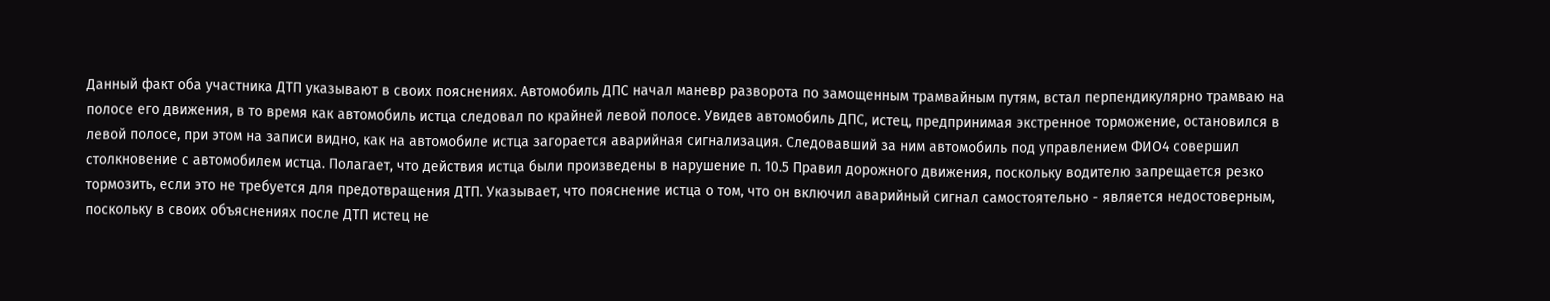Данный факт оба участника ДТП указывают в своих пояснениях. Автомобиль ДПС начал маневр разворота по замощенным трамвайным путям, встал перпендикулярно трамваю на полосе его движения, в то время как автомобиль истца следовал по крайней левой полосе. Увидев автомобиль ДПС, истец, предпринимая экстренное торможение, остановился в левой полосе, при этом на записи видно, как на автомобиле истца загорается аварийная сигнализация. Следовавший за ним автомобиль под управлением ФИО4 совершил столкновение с автомобилем истца. Полагает, что действия истца были произведены в нарушение п. 10.5 Правил дорожного движения, поскольку водителю запрещается резко тормозить, если это не требуется для предотвращения ДТП. Указывает, что пояснение истца о том, что он включил аварийный сигнал самостоятельно - является недостоверным, поскольку в своих объяснениях после ДТП истец не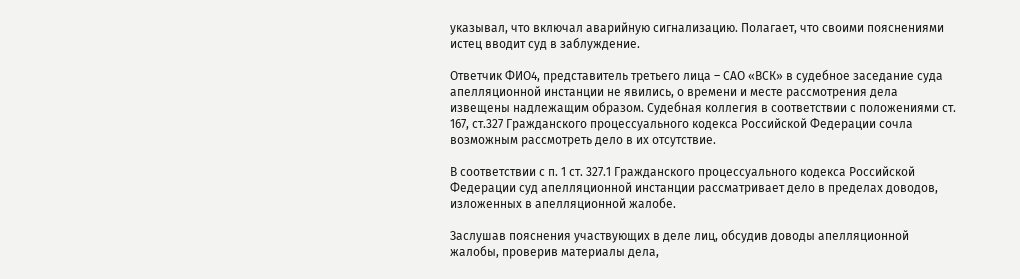указывал, что включал аварийную сигнализацию. Полагает, что своими пояснениями истец вводит суд в заблуждение.

Ответчик ФИО4, представитель третьего лица – САО «ВСК» в судебное заседание суда апелляционной инстанции не явились, о времени и месте рассмотрения дела извещены надлежащим образом. Судебная коллегия в соответствии с положениями ст. 167, ст.327 Гражданского процессуального кодекса Российской Федерации сочла возможным рассмотреть дело в их отсутствие.

В соответствии с п. 1 ст. 327.1 Гражданского процессуального кодекса Российской Федерации суд апелляционной инстанции рассматривает дело в пределах доводов, изложенных в апелляционной жалобе.

Заслушав пояснения участвующих в деле лиц, обсудив доводы апелляционной жалобы, проверив материалы дела,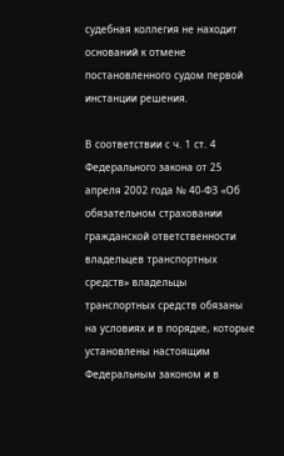судебная коллегия не находит оснований к отмене постановленного судом первой инстанции решения.

В соответствии с ч. 1 ст. 4 Федерального закона от 25 апреля 2002 года № 40-ФЗ «Об обязательном страховании гражданской ответственности владельцев транспортных средств» владельцы транспортных средств обязаны на условиях и в порядке, которые установлены настоящим Федеральным законом и в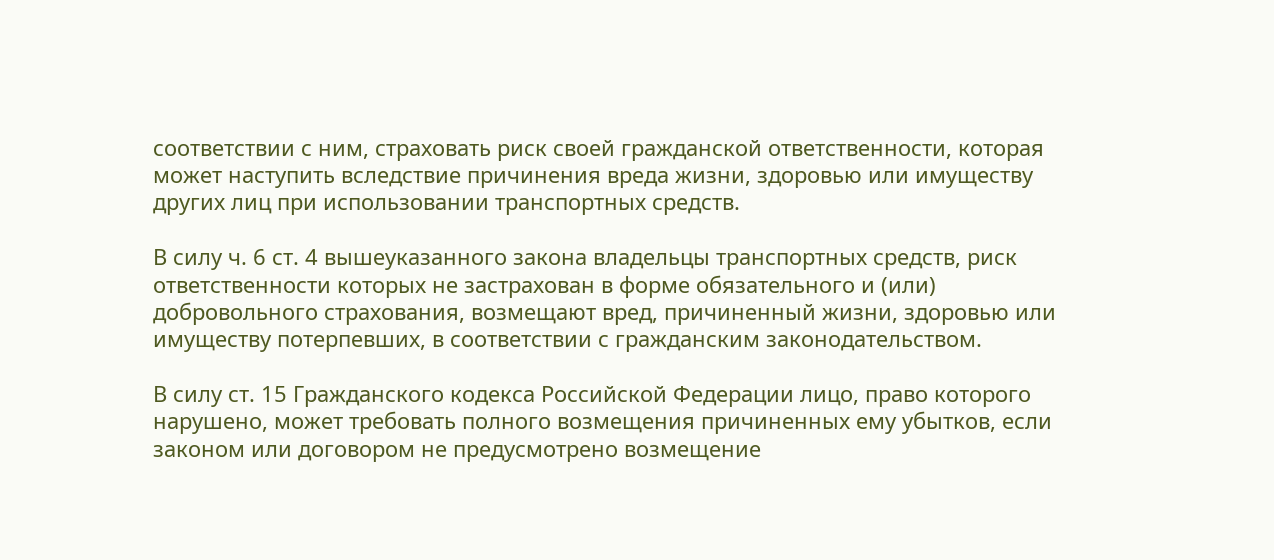соответствии с ним, страховать риск своей гражданской ответственности, которая может наступить вследствие причинения вреда жизни, здоровью или имуществу других лиц при использовании транспортных средств.

В силу ч. 6 ст. 4 вышеуказанного закона владельцы транспортных средств, риск ответственности которых не застрахован в форме обязательного и (или) добровольного страхования, возмещают вред, причиненный жизни, здоровью или имуществу потерпевших, в соответствии с гражданским законодательством.

В силу ст. 15 Гражданского кодекса Российской Федерации лицо, право которого нарушено, может требовать полного возмещения причиненных ему убытков, если законом или договором не предусмотрено возмещение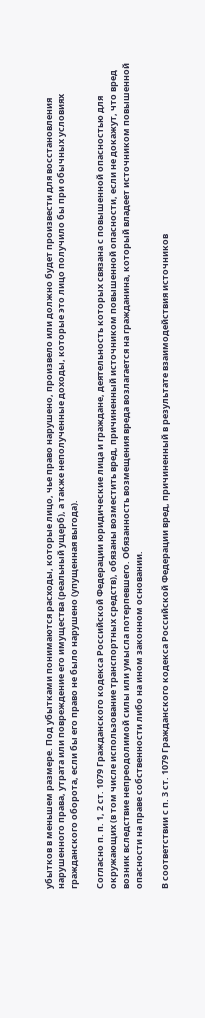убытков в меньшем размере. Под убытками понимаются расходы, которые лицо, чье право нарушено, произвело или должно будет произвести для восстановления нарушенного права, утрата или повреждение его имущества (реальный ущерб), а также неполученные доходы, которые это лицо получило бы при обычных условиях гражданского оборота, если бы его право не было нарушено (упущенная выгода).

Согласно п. п. 1, 2 ст. 1079 Гражданского кодекса Российской Федерации юридические лица и граждане, деятельность которых связана с повышенной опасностью для окружающих (в том числе использование транспортных средств), обязаны возместить вред, причиненный источником повышенной опасности, если не докажут, что вред возник вследствие непреодолимой силы или умысла потерпевшего. Обязанность возмещения вреда возлагается на гражданина, который владеет источником повышенной опасности на праве собственности либо на ином законном основании.

В соответствии с п. 3 ст. 1079 Гражданского кодекса Российской Федерации вред, причиненный в результате взаимодействия источников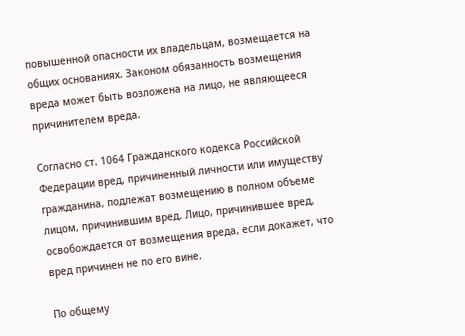повышенной опасности их владельцам, возмещается на общих основаниях. Законом обязанность возмещения вреда может быть возложена на лицо, не являющееся причинителем вреда.

Согласно ст. 1064 Гражданского кодекса Российской Федерации вред, причиненный личности или имуществу гражданина, подлежат возмещению в полном объеме лицом, причинившим вред. Лицо, причинившее вред, освобождается от возмещения вреда, если докажет, что вред причинен не по его вине.

По общему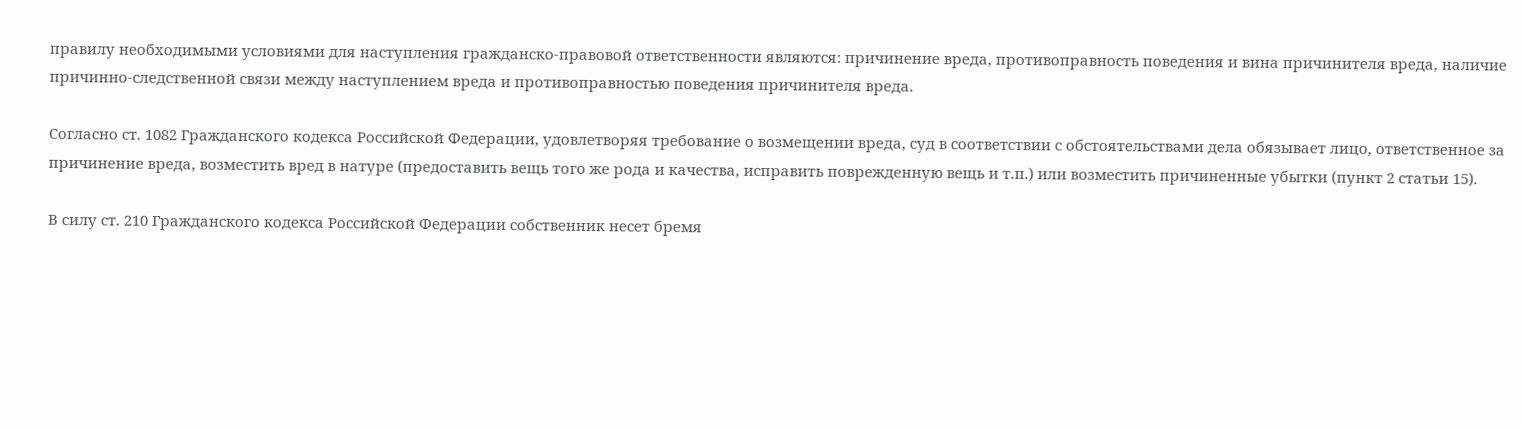правилу необходимыми условиями для наступления гражданско-правовой ответственности являются: причинение вреда, противоправность поведения и вина причинителя вреда, наличие причинно-следственной связи между наступлением вреда и противоправностью поведения причинителя вреда.

Согласно ст. 1082 Гражданского кодекса Российской Федерации, удовлетворяя требование о возмещении вреда, суд в соответствии с обстоятельствами дела обязывает лицо, ответственное за причинение вреда, возместить вред в натуре (предоставить вещь того же рода и качества, исправить поврежденную вещь и т.п.) или возместить причиненные убытки (пункт 2 статьи 15).

В силу ст. 210 Гражданского кодекса Российской Федерации собственник несет бремя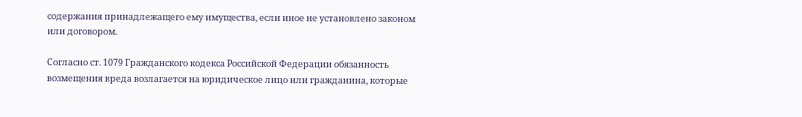содержания принадлежащего ему имущества, если иное не установлено законом или договором.

Согласно ст. 1079 Гражданского кодекса Российской Федерации обязанность возмещения вреда возлагается на юридическое лицо или гражданина, которые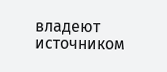владеют источником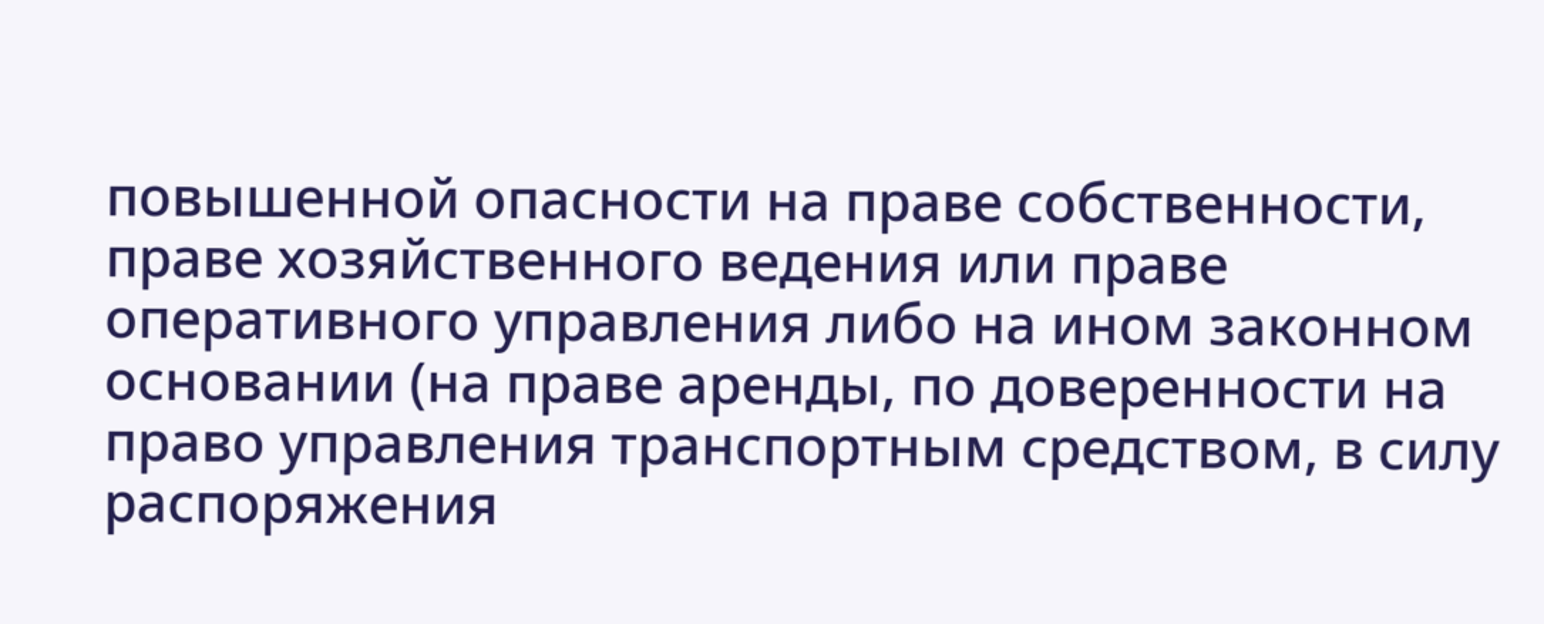повышенной опасности на праве собственности, праве хозяйственного ведения или праве оперативного управления либо на ином законном основании (на праве аренды, по доверенности на право управления транспортным средством, в силу распоряжения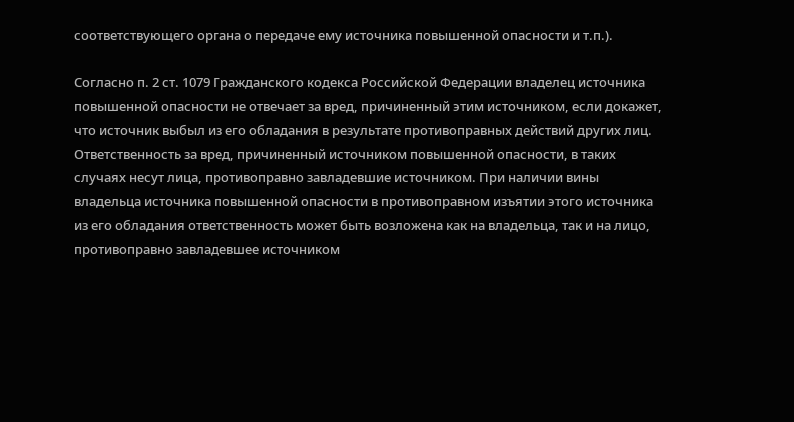соответствующего органа о передаче ему источника повышенной опасности и т.п.).

Согласно п. 2 ст. 1079 Гражданского кодекса Российской Федерации владелец источника повышенной опасности не отвечает за вред, причиненный этим источником, если докажет, что источник выбыл из его обладания в результате противоправных действий других лиц. Ответственность за вред, причиненный источником повышенной опасности, в таких случаях несут лица, противоправно завладевшие источником. При наличии вины владельца источника повышенной опасности в противоправном изъятии этого источника из его обладания ответственность может быть возложена как на владельца, так и на лицо, противоправно завладевшее источником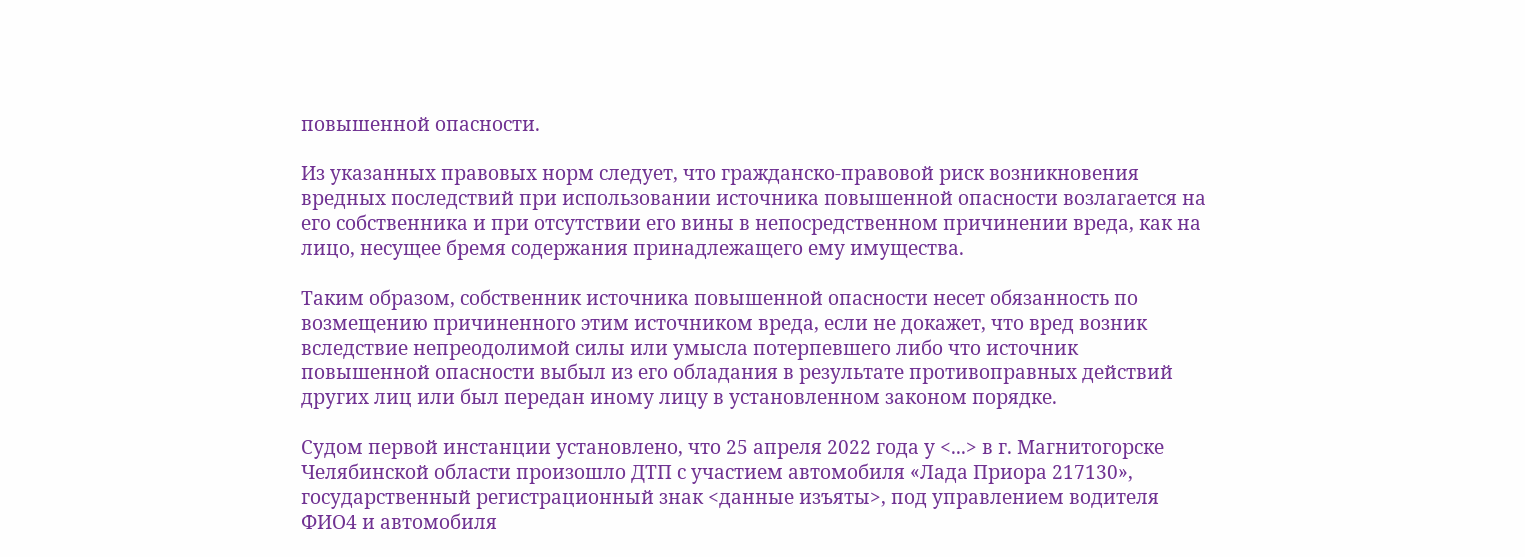повышенной опасности.

Из указанных правовых норм следует, что гражданско-правовой риск возникновения вредных последствий при использовании источника повышенной опасности возлагается на его собственника и при отсутствии его вины в непосредственном причинении вреда, как на лицо, несущее бремя содержания принадлежащего ему имущества.

Таким образом, собственник источника повышенной опасности несет обязанность по возмещению причиненного этим источником вреда, если не докажет, что вред возник вследствие непреодолимой силы или умысла потерпевшего либо что источник повышенной опасности выбыл из его обладания в результате противоправных действий других лиц или был передан иному лицу в установленном законом порядке.

Судом первой инстанции установлено, что 25 апреля 2022 года у <...> в г. Магнитогорске Челябинской области произошло ДТП с участием автомобиля «Лада Приора 217130», государственный регистрационный знак <данные изъяты>, под управлением водителя ФИО4 и автомобиля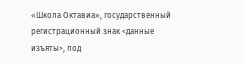«Школа Октавиа», государственный регистрационный знак <данные изъяты>, под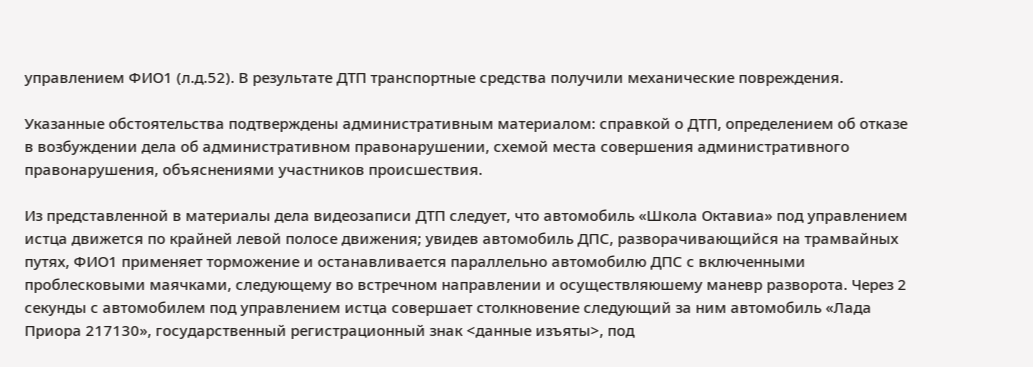управлением ФИО1 (л.д.52). В результате ДТП транспортные средства получили механические повреждения.

Указанные обстоятельства подтверждены административным материалом: справкой о ДТП, определением об отказе в возбуждении дела об административном правонарушении, схемой места совершения административного правонарушения, объяснениями участников происшествия.

Из представленной в материалы дела видеозаписи ДТП следует, что автомобиль «Школа Октавиа» под управлением истца движется по крайней левой полосе движения; увидев автомобиль ДПС, разворачивающийся на трамвайных путях, ФИО1 применяет торможение и останавливается параллельно автомобилю ДПС с включенными проблесковыми маячками, следующему во встречном направлении и осуществляюшему маневр разворота. Через 2 секунды с автомобилем под управлением истца совершает столкновение следующий за ним автомобиль «Лада Приора 217130», государственный регистрационный знак <данные изъяты>, под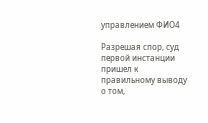управлением ФИО4

Разрешая спор, суд первой инстанции пришел к правильному выводу о том,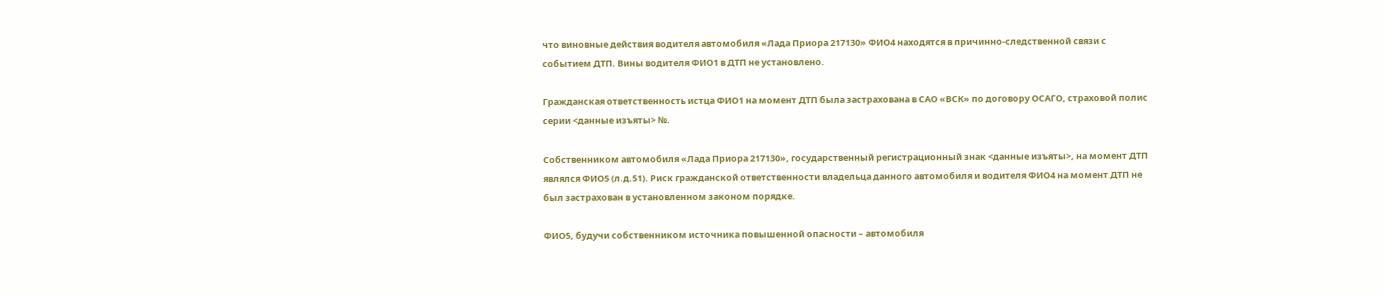что виновные действия водителя автомобиля «Лада Приора 217130» ФИО4 находятся в причинно-следственной связи с событием ДТП. Вины водителя ФИО1 в ДТП не установлено.

Гражданская ответственность истца ФИО1 на момент ДТП была застрахована в САО «ВСК» по договору ОСАГО, страховой полис серии <данные изъяты> №.

Собственником автомобиля «Лада Приора 217130», государственный регистрационный знак <данные изъяты>, на момент ДТП являлся ФИО5 (л.д.51). Риск гражданской ответственности владельца данного автомобиля и водителя ФИО4 на момент ДТП не был застрахован в установленном законом порядке.

ФИО5, будучи собственником источника повышенной опасности – автомобиля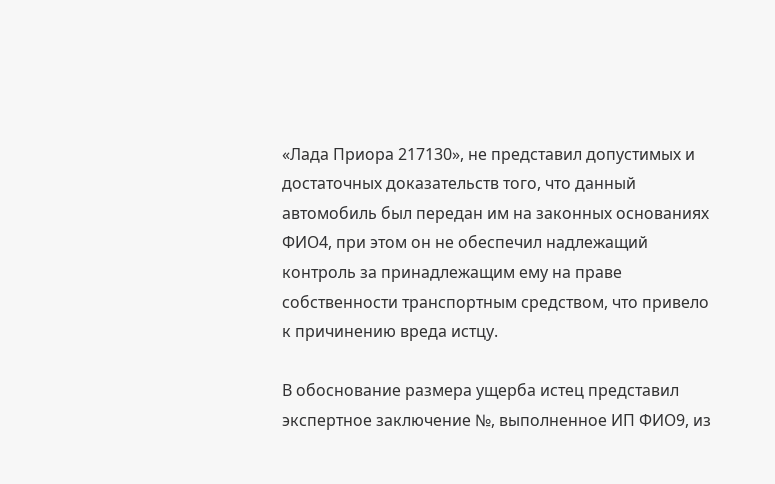«Лада Приора 217130», не представил допустимых и достаточных доказательств того, что данный автомобиль был передан им на законных основаниях ФИО4, при этом он не обеспечил надлежащий контроль за принадлежащим ему на праве собственности транспортным средством, что привело к причинению вреда истцу.

В обоснование размера ущерба истец представил экспертное заключение №, выполненное ИП ФИО9, из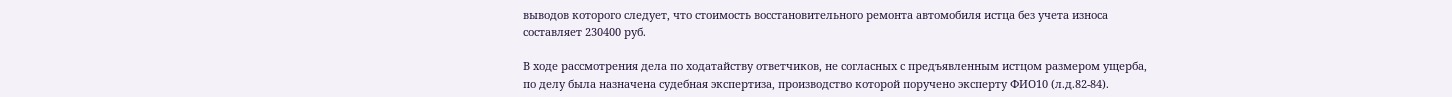выводов которого следует, что стоимость восстановительного ремонта автомобиля истца без учета износа составляет 230400 руб.

В ходе рассмотрения дела по ходатайству ответчиков, не согласных с предъявленным истцом размером ущерба, по делу была назначена судебная экспертиза, производство которой поручено эксперту ФИО10 (л.д.82-84).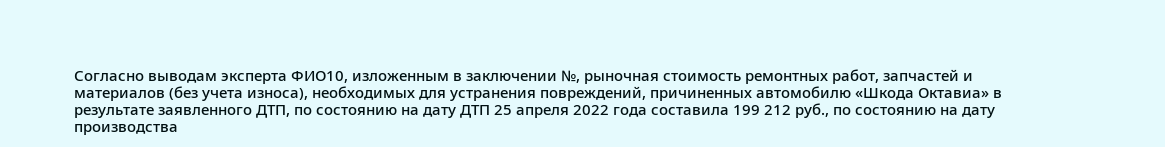Согласно выводам эксперта ФИО10, изложенным в заключении №, рыночная стоимость ремонтных работ, запчастей и материалов (без учета износа), необходимых для устранения повреждений, причиненных автомобилю «Шкода Октавиа» в результате заявленного ДТП, по состоянию на дату ДТП 25 апреля 2022 года составила 199 212 руб., по состоянию на дату производства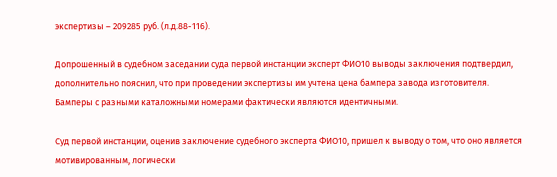экспертизы – 209285 руб. (л.д.88-116).

Допрошенный в судебном заседании суда первой инстанции эксперт ФИО10 выводы заключения подтвердил, дополнительно пояснил, что при проведении экспертизы им учтена цена бампера завода изготовителя. Бамперы с разными каталожными номерами фактически являются идентичными.

Суд первой инстанции, оценив заключение судебного эксперта ФИО10, пришел к выводу о том, что оно является мотивированным, логически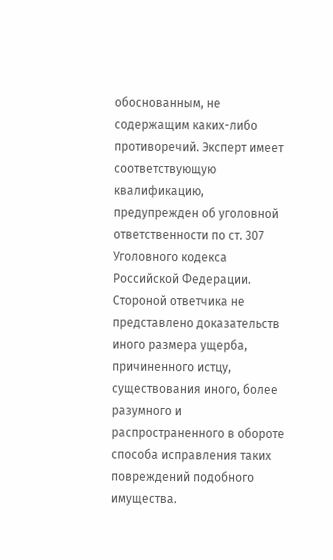обоснованным, не содержащим каких-либо противоречий. Эксперт имеет соответствующую квалификацию, предупрежден об уголовной ответственности по ст. 307 Уголовного кодекса Российской Федерации. Стороной ответчика не представлено доказательств иного размера ущерба, причиненного истцу, существования иного, более разумного и распространенного в обороте способа исправления таких повреждений подобного имущества.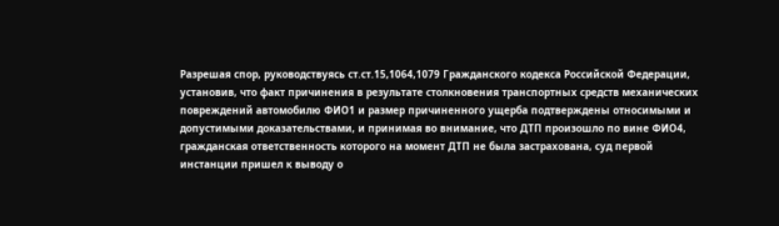Разрешая спор, руководствуясь ст.ст.15,1064,1079 Гражданского кодекса Российской Федерации, установив, что факт причинения в результате столкновения транспортных средств механических повреждений автомобилю ФИО1 и размер причиненного ущерба подтверждены относимыми и допустимыми доказательствами, и принимая во внимание, что ДТП произошло по вине ФИО4, гражданская ответственность которого на момент ДТП не была застрахована, суд первой инстанции пришел к выводу о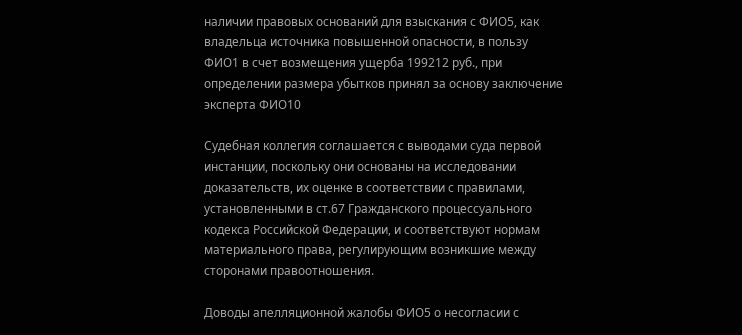наличии правовых оснований для взыскания с ФИО5, как владельца источника повышенной опасности, в пользу ФИО1 в счет возмещения ущерба 199212 руб., при определении размера убытков принял за основу заключение эксперта ФИО10

Судебная коллегия соглашается с выводами суда первой инстанции, поскольку они основаны на исследовании доказательств, их оценке в соответствии с правилами, установленными в ст.67 Гражданского процессуального кодекса Российской Федерации, и соответствуют нормам материального права, регулирующим возникшие между сторонами правоотношения.

Доводы апелляционной жалобы ФИО5 о несогласии с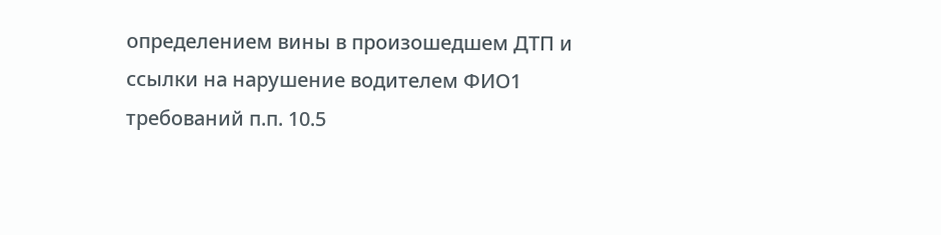определением вины в произошедшем ДТП и ссылки на нарушение водителем ФИО1 требований п.п. 10.5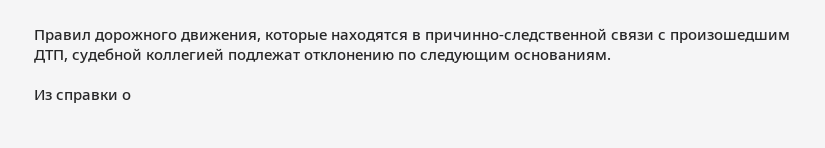Правил дорожного движения, которые находятся в причинно-следственной связи с произошедшим ДТП, судебной коллегией подлежат отклонению по следующим основаниям.

Из справки о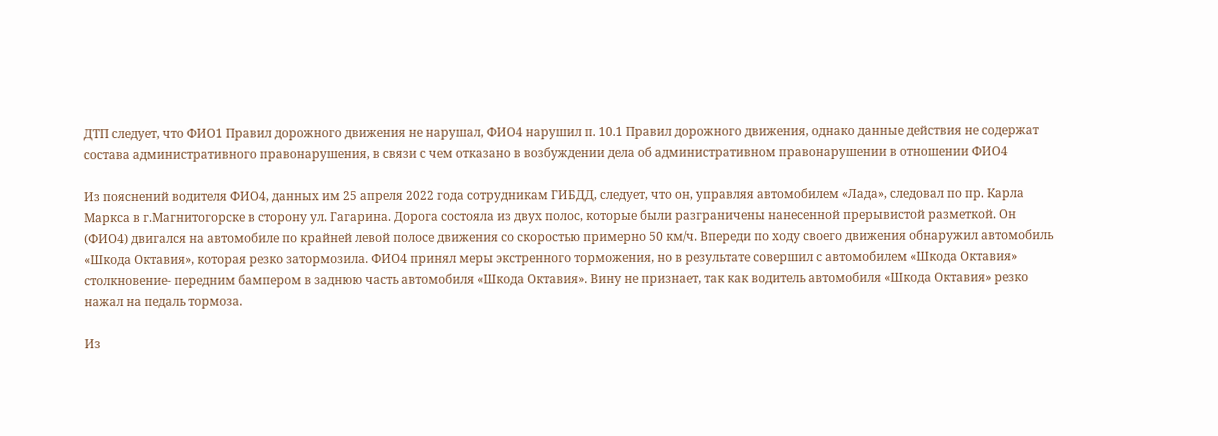ДТП следует, что ФИО1 Правил дорожного движения не нарушал, ФИО4 нарушил п. 10.1 Правил дорожного движения, однако данные действия не содержат состава административного правонарушения, в связи с чем отказано в возбуждении дела об административном правонарушении в отношении ФИО4

Из пояснений водителя ФИО4, данных им 25 апреля 2022 года сотрудникам ГИБДД, следует, что он, управляя автомобилем «Лада», следовал по пр. Карла Маркса в г.Магнитогорске в сторону ул. Гагарина. Дорога состояла из двух полос, которые были разграничены нанесенной прерывистой разметкой. Он (ФИО4) двигался на автомобиле по крайней левой полосе движения со скоростью примерно 50 км/ч. Впереди по ходу своего движения обнаружил автомобиль «Шкода Октавия», которая резко затормозила. ФИО4 принял меры экстренного торможения, но в результате совершил с автомобилем «Шкода Октавия» столкновение- передним бампером в заднюю часть автомобиля «Шкода Октавия». Вину не признает, так как водитель автомобиля «Шкода Октавия» резко нажал на педаль тормоза.

Из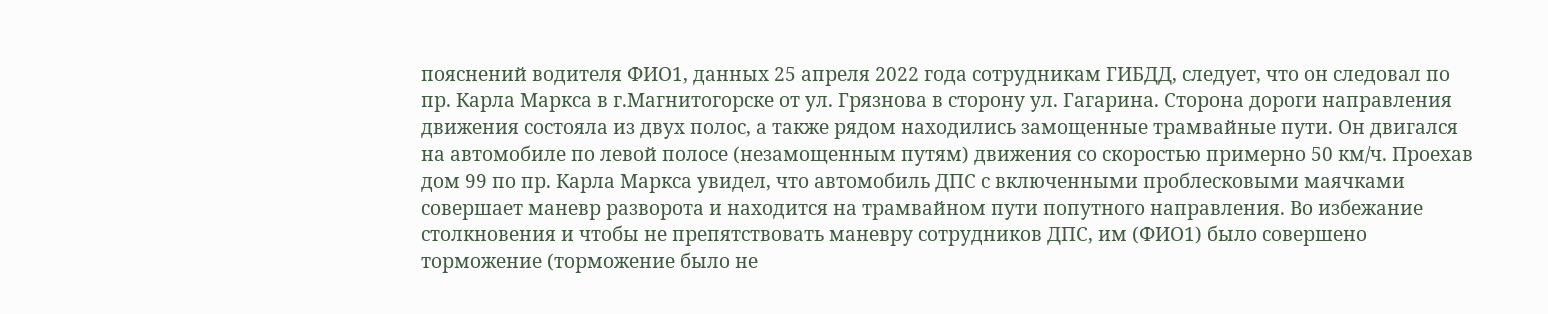пояснений водителя ФИО1, данных 25 апреля 2022 года сотрудникам ГИБДД, следует, что он следовал по пр. Карла Маркса в г.Магнитогорске от ул. Грязнова в сторону ул. Гагарина. Сторона дороги направления движения состояла из двух полос, а также рядом находились замощенные трамвайные пути. Он двигался на автомобиле по левой полосе (незамощенным путям) движения со скоростью примерно 50 км/ч. Проехав дом 99 по пр. Карла Маркса увидел, что автомобиль ДПС с включенными проблесковыми маячками совершает маневр разворота и находится на трамвайном пути попутного направления. Во избежание столкновения и чтобы не препятствовать маневру сотрудников ДПС, им (ФИО1) было совершено торможение (торможение было не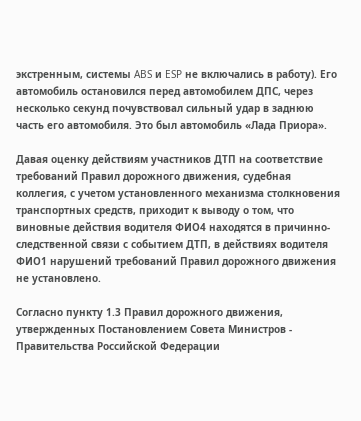экстренным, системы ABS и ESP не включались в работу). Его автомобиль остановился перед автомобилем ДПС, через несколько секунд почувствовал сильный удар в заднюю часть его автомобиля. Это был автомобиль «Лада Приора».

Давая оценку действиям участников ДТП на соответствие требований Правил дорожного движения, судебная коллегия, с учетом установленного механизма столкновения транспортных средств, приходит к выводу о том, что виновные действия водителя ФИО4 находятся в причинно-следственной связи с событием ДТП, в действиях водителя ФИО1 нарушений требований Правил дорожного движения не установлено.

Согласно пункту 1.3 Правил дорожного движения, утвержденных Постановлением Совета Министров - Правительства Российской Федерации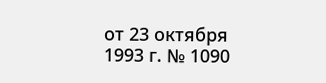от 23 октября 1993 г. № 1090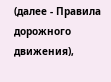(далее - Правила дорожного движения),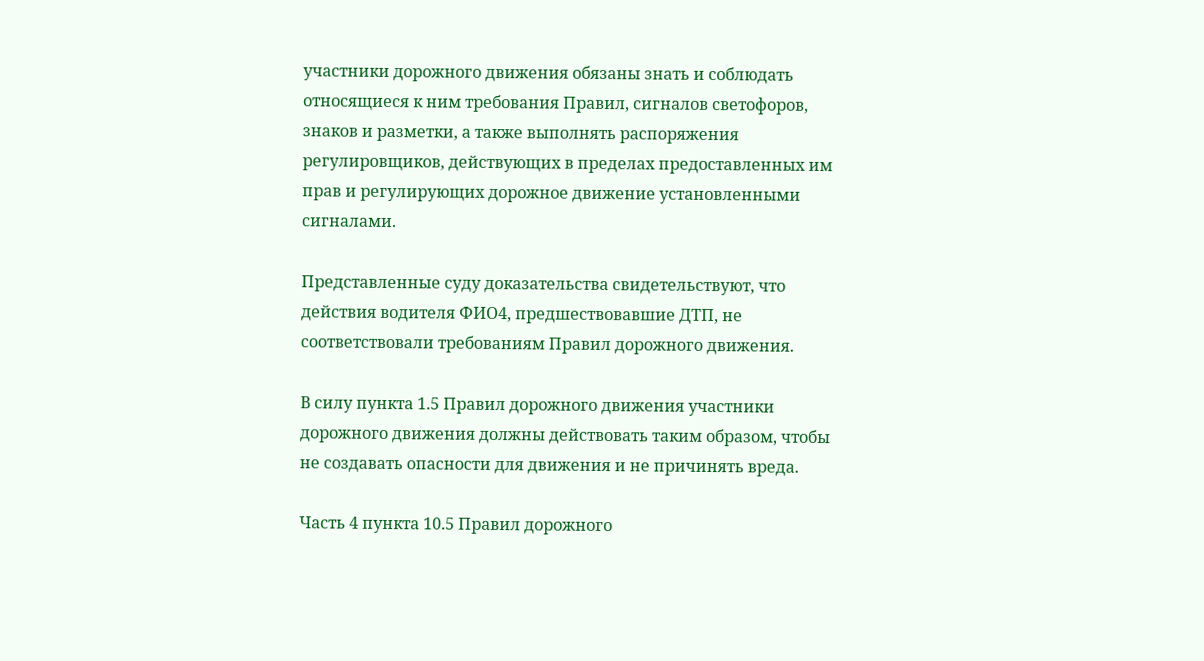участники дорожного движения обязаны знать и соблюдать относящиеся к ним требования Правил, сигналов светофоров, знаков и разметки, а также выполнять распоряжения регулировщиков, действующих в пределах предоставленных им прав и регулирующих дорожное движение установленными сигналами.

Представленные суду доказательства свидетельствуют, что действия водителя ФИО4, предшествовавшие ДТП, не соответствовали требованиям Правил дорожного движения.

В силу пункта 1.5 Правил дорожного движения участники дорожного движения должны действовать таким образом, чтобы не создавать опасности для движения и не причинять вреда.

Часть 4 пункта 10.5 Правил дорожного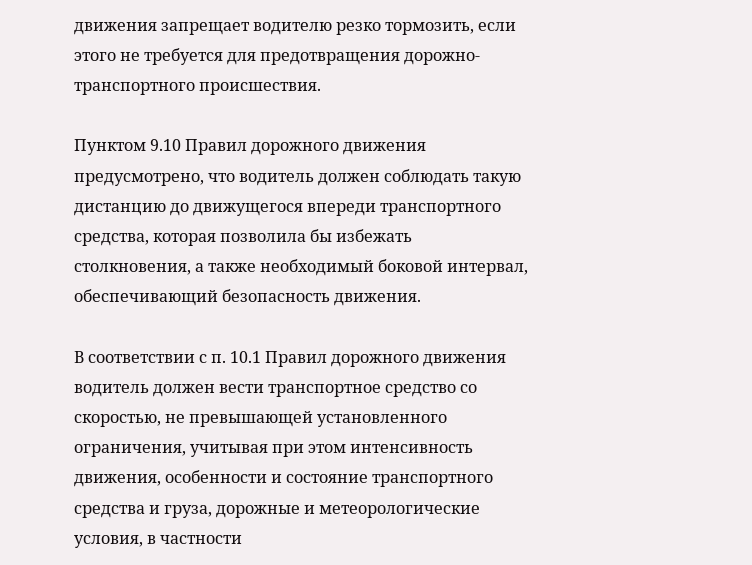движения запрещает водителю резко тормозить, если этого не требуется для предотвращения дорожно-транспортного происшествия.

Пунктом 9.10 Правил дорожного движения предусмотрено, что водитель должен соблюдать такую дистанцию до движущегося впереди транспортного средства, которая позволила бы избежать столкновения, а также необходимый боковой интервал, обеспечивающий безопасность движения.

В соответствии с п. 10.1 Правил дорожного движения водитель должен вести транспортное средство со скоростью, не превышающей установленного ограничения, учитывая при этом интенсивность движения, особенности и состояние транспортного средства и груза, дорожные и метеорологические условия, в частности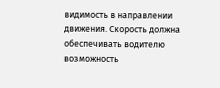видимость в направлении движения. Скорость должна обеспечивать водителю возможность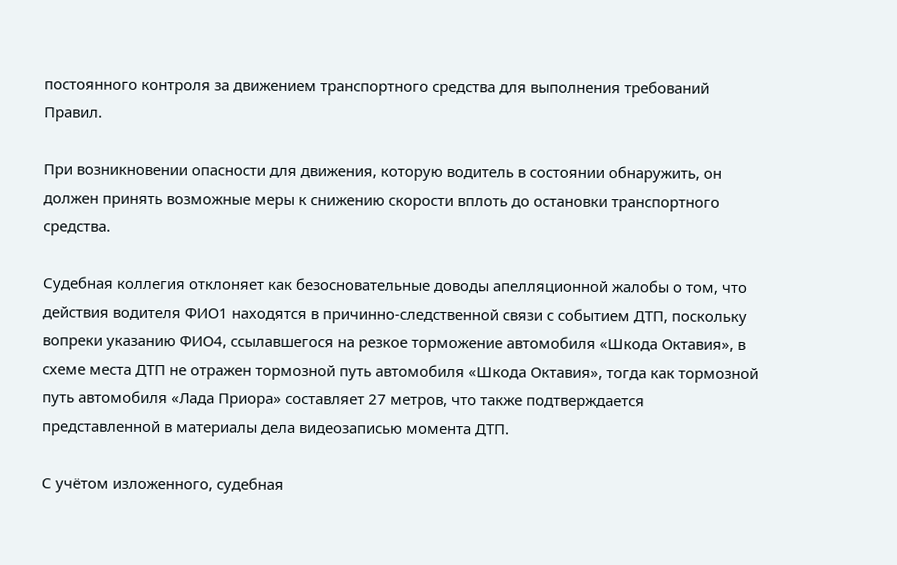постоянного контроля за движением транспортного средства для выполнения требований Правил.

При возникновении опасности для движения, которую водитель в состоянии обнаружить, он должен принять возможные меры к снижению скорости вплоть до остановки транспортного средства.

Судебная коллегия отклоняет как безосновательные доводы апелляционной жалобы о том, что действия водителя ФИО1 находятся в причинно-следственной связи с событием ДТП, поскольку вопреки указанию ФИО4, ссылавшегося на резкое торможение автомобиля «Шкода Октавия», в схеме места ДТП не отражен тормозной путь автомобиля «Шкода Октавия», тогда как тормозной путь автомобиля «Лада Приора» составляет 27 метров, что также подтверждается представленной в материалы дела видеозаписью момента ДТП.

С учётом изложенного, судебная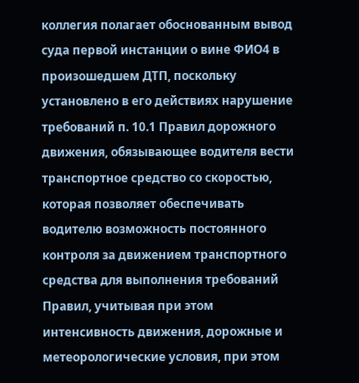коллегия полагает обоснованным вывод суда первой инстанции о вине ФИО4 в произошедшем ДТП, поскольку установлено в его действиях нарушение требований п. 10.1 Правил дорожного движения, обязывающее водителя вести транспортное средство со скоростью, которая позволяет обеспечивать водителю возможность постоянного контроля за движением транспортного средства для выполнения требований Правил, учитывая при этом интенсивность движения, дорожные и метеорологические условия, при этом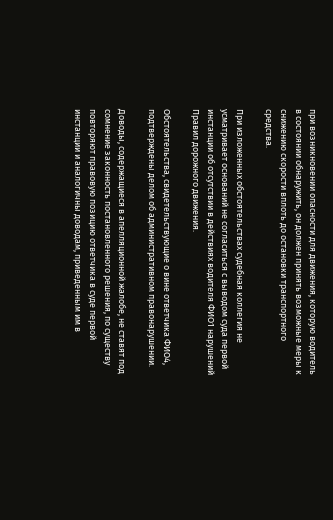при возникновении опасности для движения, которую водитель в состоянии обнаружить, он должен принять возможные меры к снижению скорости вплоть до остановки транспортного средства.

При изложенных обстоятельствах судебная коллегия не усматривает оснований не согласиться с выводом суда первой инстанции об отсутствии в действиях водителя ФИО1 нарушений Правил дорожного движения.

Обстоятельства, свидетельствующие о вине ответчика ФИО4, подтверждены делом об административном правонарушении.

Доводы, содержащиеся в апелляционной жалобе, не ставят под сомнение законность постановленного решения, по существу повторяют правовую позицию ответчика в суде первой инстанции и аналогичны доводам, приведенным им в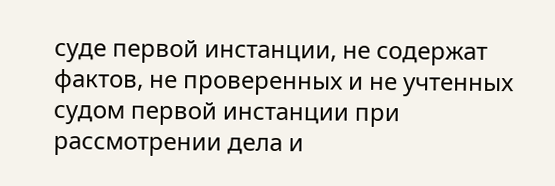суде первой инстанции, не содержат фактов, не проверенных и не учтенных судом первой инстанции при рассмотрении дела и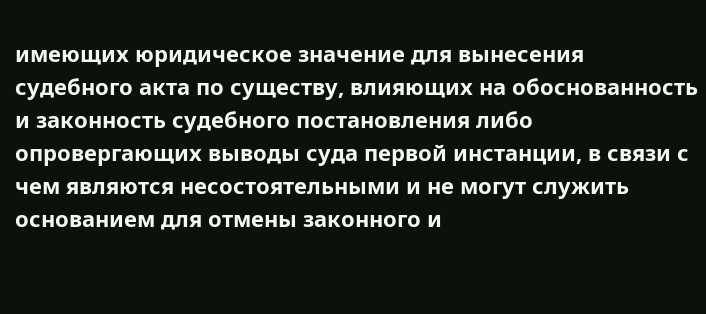имеющих юридическое значение для вынесения судебного акта по существу, влияющих на обоснованность и законность судебного постановления либо опровергающих выводы суда первой инстанции, в связи с чем являются несостоятельными и не могут служить основанием для отмены законного и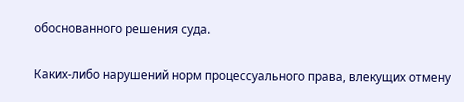обоснованного решения суда.

Каких-либо нарушений норм процессуального права, влекущих отмену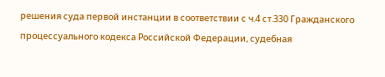решения суда первой инстанции в соответствии с ч.4 ст.330 Гражданского процессуального кодекса Российской Федерации, судебная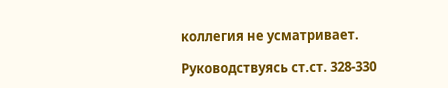коллегия не усматривает.

Руководствуясь ст.ст. 328-330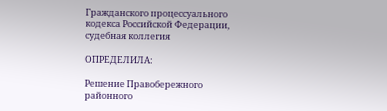Гражданского процессуального кодекса Российской Федерации, судебная коллегия

ОПРЕДЕЛИЛА:

Решение Правобережного районного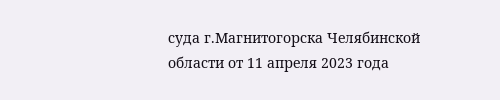суда г.Магнитогорска Челябинской области от 11 апреля 2023 года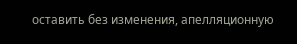оставить без изменения, апелляционную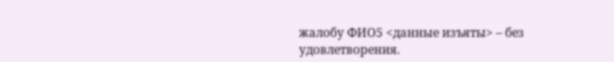жалобу ФИО5 <данные изъяты> – без удовлетворения.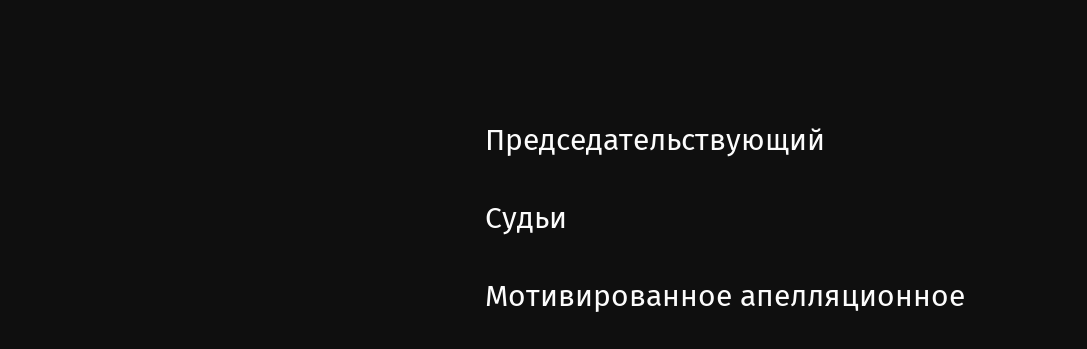Председательствующий

Судьи

Мотивированное апелляционное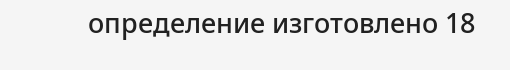определение изготовлено 18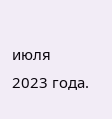июля 2023 года.